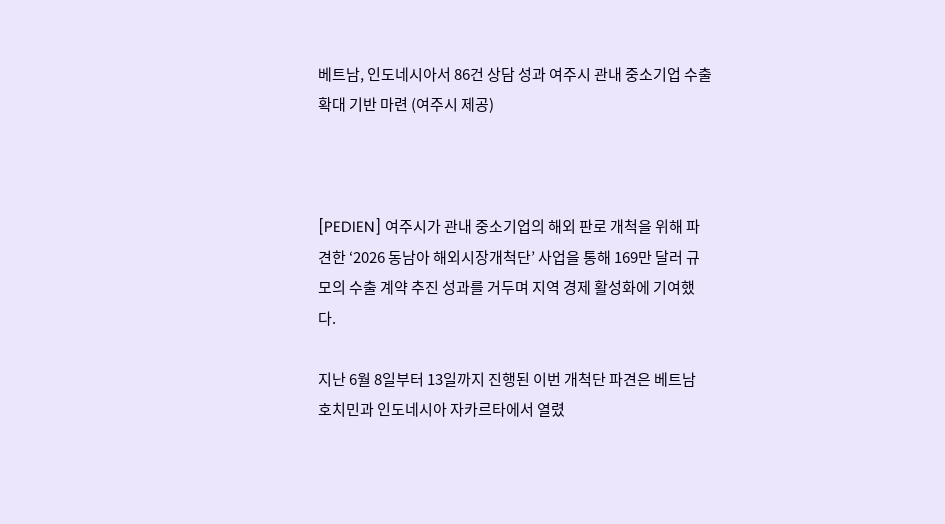베트남, 인도네시아서 86건 상담 성과 여주시 관내 중소기업 수출 확대 기반 마련 (여주시 제공)



[PEDIEN] 여주시가 관내 중소기업의 해외 판로 개척을 위해 파견한 ‘2026 동남아 해외시장개척단’ 사업을 통해 169만 달러 규모의 수출 계약 추진 성과를 거두며 지역 경제 활성화에 기여했다.

지난 6월 8일부터 13일까지 진행된 이번 개척단 파견은 베트남 호치민과 인도네시아 자카르타에서 열렸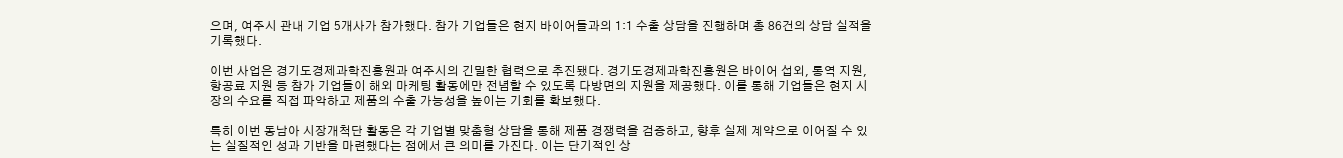으며, 여주시 관내 기업 5개사가 참가했다. 참가 기업들은 현지 바이어들과의 1:1 수출 상담을 진행하며 총 86건의 상담 실적을 기록했다.

이번 사업은 경기도경제과학진흥원과 여주시의 긴밀한 협력으로 추진됐다. 경기도경제과학진흥원은 바이어 섭외, 통역 지원, 항공료 지원 등 참가 기업들이 해외 마케팅 활동에만 전념할 수 있도록 다방면의 지원을 제공했다. 이를 통해 기업들은 현지 시장의 수요를 직접 파악하고 제품의 수출 가능성을 높이는 기회를 확보했다.

특히 이번 동남아 시장개척단 활동은 각 기업별 맞춤형 상담을 통해 제품 경쟁력을 검증하고, 향후 실제 계약으로 이어질 수 있는 실질적인 성과 기반을 마련했다는 점에서 큰 의미를 가진다. 이는 단기적인 상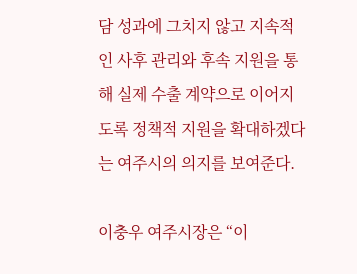담 성과에 그치지 않고 지속적인 사후 관리와 후속 지원을 통해 실제 수출 계약으로 이어지도록 정책적 지원을 확대하겠다는 여주시의 의지를 보여준다.

이충우 여주시장은 “이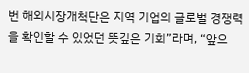번 해외시장개척단은 지역 기업의 글로벌 경쟁력을 확인할 수 있었던 뜻깊은 기회”라며, “앞으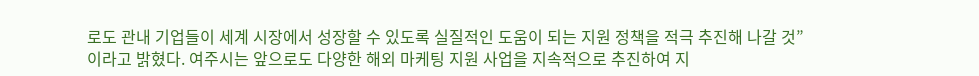로도 관내 기업들이 세계 시장에서 성장할 수 있도록 실질적인 도움이 되는 지원 정책을 적극 추진해 나갈 것”이라고 밝혔다. 여주시는 앞으로도 다양한 해외 마케팅 지원 사업을 지속적으로 추진하여 지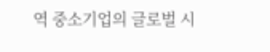역 중소기업의 글로벌 시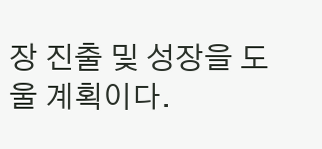장 진출 및 성장을 도울 계획이다.